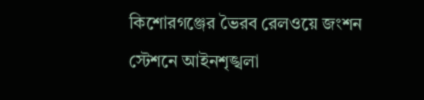কিশোরগঞ্জের ভৈরব রেলওয়ে জংশন স্টেশনে আইনশৃঙ্খলা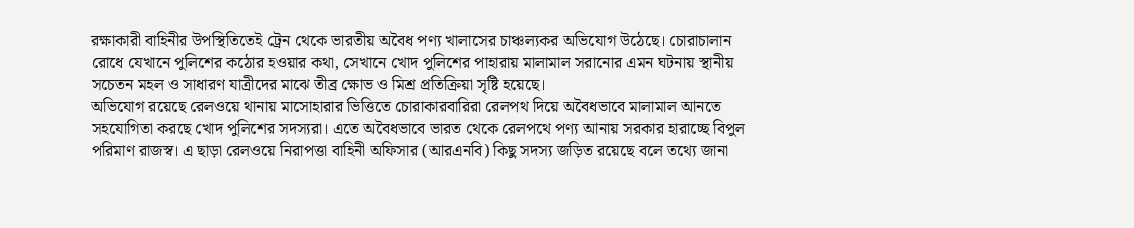রক্ষাকারী বাহিনীর উপস্থিতিতেই ট্রেন থেকে ভারতীয় অবৈধ পণ্য খালাসের চাঞ্চল্যকর অভিযোগ উঠেছে। চোরাচালান রোধে যেখানে পুলিশের কঠোর হওয়ার কথা, সেখানে খোদ পুলিশের পাহারায় মালামাল সরানোর এমন ঘটনায় স্থানীয় সচেতন মহল ও সাধারণ যাত্রীদের মাঝে তীব্র ক্ষোভ ও মিশ্র প্রতিক্রিয়া সৃষ্টি হয়েছে।
অভিযোগ রয়েছে রেলওয়ে থানায় মাসোহারার ভিত্তিতে চোরাকারবারিরা রেলপথ দিয়ে অবৈধভাবে মালামাল আনতে সহযোগিতা করছে খোদ পুলিশের সদস্যরা। এতে অবৈধভাবে ভারত থেকে রেলপথে পণ্য আনায় সরকার হারাচ্ছে বিপুল পরিমাণ রাজস্ব। এ ছাড়া রেলওয়ে নিরাপত্তা বাহিনী অফিসার (আরএনবি) কিছু সদস্য জড়িত রয়েছে বলে তথ্যে জানা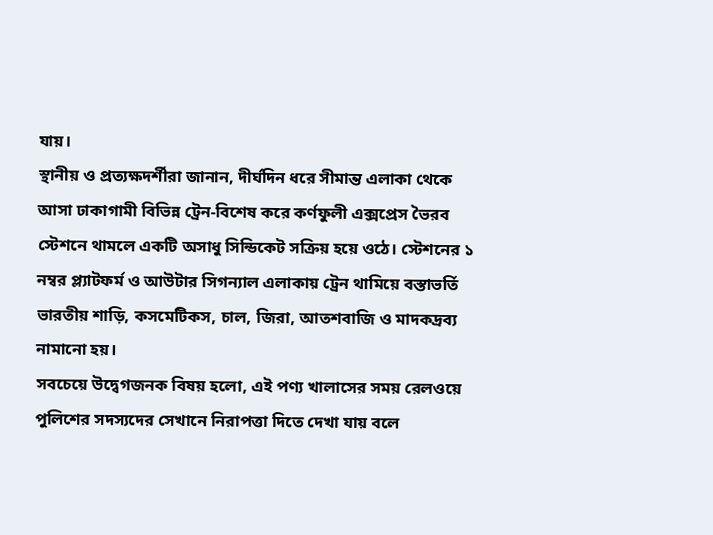যায়।
স্থানীয় ও প্রত্যক্ষদর্শীরা জানান, দীর্ঘদিন ধরে সীমান্ত এলাকা থেকে আসা ঢাকাগামী বিভিন্ন ট্রেন-বিশেষ করে কর্ণফুলী এক্সপ্রেস ভৈরব স্টেশনে থামলে একটি অসাধু সিন্ডিকেট সক্রিয় হয়ে ওঠে। স্টেশনের ১ নম্বর প্ল্যাটফর্ম ও আউটার সিগন্যাল এলাকায় ট্রেন থামিয়ে বস্তাভর্তি ভারতীয় শাড়ি, কসমেটিকস, চাল, জিরা, আতশবাজি ও মাদকদ্রব্য নামানো হয়।
সবচেয়ে উদ্বেগজনক বিষয় হলো, এই পণ্য খালাসের সময় রেলওয়ে পুলিশের সদস্যদের সেখানে নিরাপত্তা দিতে দেখা যায় বলে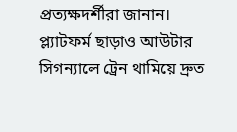প্রত্যক্ষদর্শীরা জানান। প্ল্যাটফর্ম ছাড়াও আউটার সিগন্যালে ট্রেন থামিয়ে দ্রুত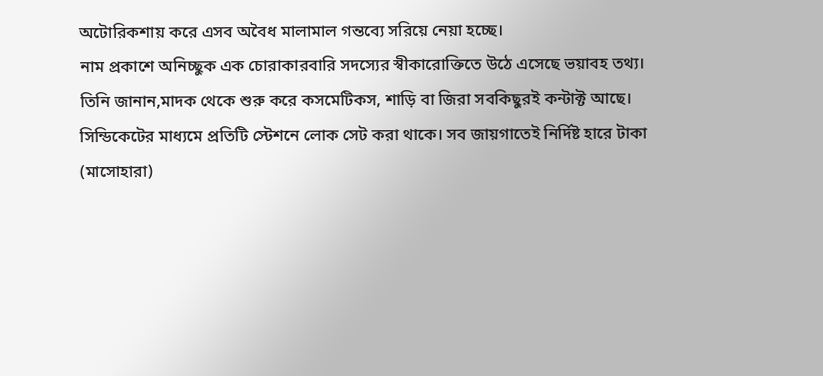অটোরিকশায় করে এসব অবৈধ মালামাল গন্তব্যে সরিয়ে নেয়া হচ্ছে।
নাম প্রকাশে অনিচ্ছুক এক চোরাকারবারি সদস্যের স্বীকারোক্তিতে উঠে এসেছে ভয়াবহ তথ্য। তিনি জানান,মাদক থেকে শুরু করে কসমেটিকস, শাড়ি বা জিরা সবকিছুরই কন্টাক্ট আছে। সিন্ডিকেটের মাধ্যমে প্রতিটি স্টেশনে লোক সেট করা থাকে। সব জায়গাতেই নির্দিষ্ট হারে টাকা (মাসোহারা)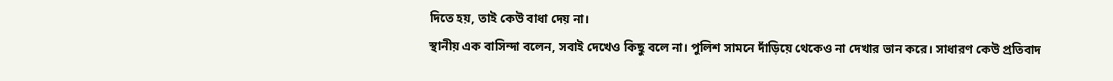দিতে হয়, তাই কেউ বাধা দেয় না।
স্থানীয় এক বাসিন্দা বলেন, সবাই দেখেও কিছু বলে না। পুলিশ সামনে দাঁড়িয়ে থেকেও না দেখার ভান করে। সাধারণ কেউ প্রতিবাদ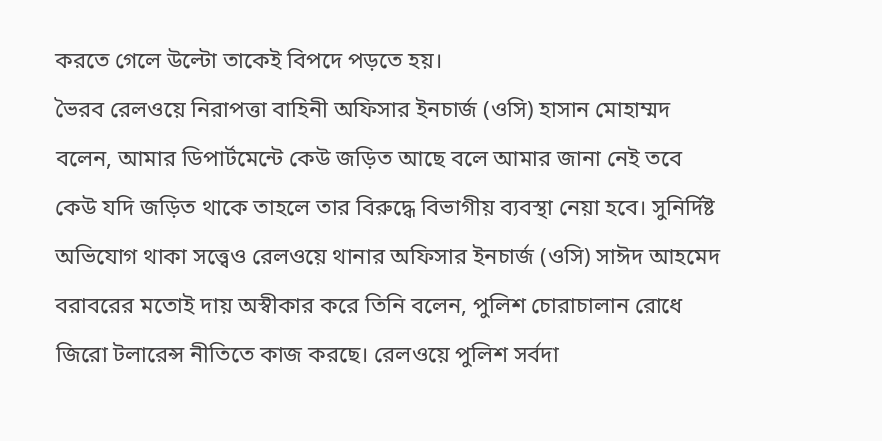করতে গেলে উল্টো তাকেই বিপদে পড়তে হয়।
ভৈরব রেলওয়ে নিরাপত্তা বাহিনী অফিসার ইনচার্জ (ওসি) হাসান মোহাম্মদ বলেন, আমার ডিপার্টমেন্টে কেউ জড়িত আছে বলে আমার জানা নেই তবে কেউ যদি জড়িত থাকে তাহলে তার বিরুদ্ধে বিভাগীয় ব্যবস্থা নেয়া হবে। সুনির্দিষ্ট অভিযোগ থাকা সত্ত্বেও রেলওয়ে থানার অফিসার ইনচার্জ (ওসি) সাঈদ আহমেদ বরাবরের মতোই দায় অস্বীকার করে তিনি বলেন, পুলিশ চোরাচালান রোধে জিরো টলারেন্স নীতিতে কাজ করছে। রেলওয়ে পুলিশ সর্বদা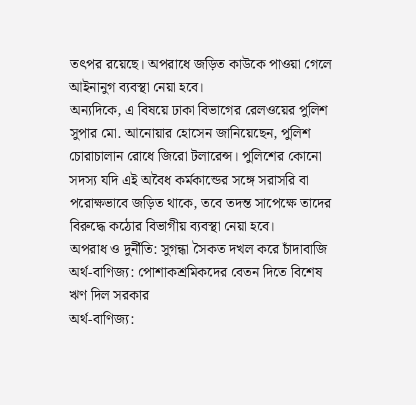তৎপর রয়েছে। অপরাধে জড়িত কাউকে পাওয়া গেলে আইনানুগ ব্যবস্থা নেয়া হবে।
অন্যদিকে, এ বিষয়ে ঢাকা বিভাগের রেলওয়ের পুলিশ সুপার মো. আনোয়ার হোসেন জানিয়েছেন, পুলিশ চোরাচালান রোধে জিরো টলারেন্স। পুলিশের কোনো সদস্য যদি এই অবৈধ কর্মকান্ডের সঙ্গে সরাসরি বা পরোক্ষভাবে জড়িত থাকে, তবে তদন্ত সাপেক্ষে তাদের বিরুদ্ধে কঠোর বিভাগীয় ব্যবস্থা নেয়া হবে।
অপরাধ ও দুর্নীতি: সুগন্ধা সৈকত দখল করে চাঁদাবাজি
অর্থ-বাণিজ্য: পোশাকশ্রমিকদের বেতন দিতে বিশেষ ঋণ দিল সরকার
অর্থ-বাণিজ্য: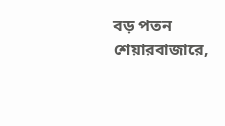বড় পতন শেয়ারবাজারে,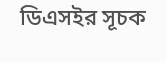ডিএসইর সূচক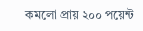কমলো প্রায় ২০০ পয়েন্ট